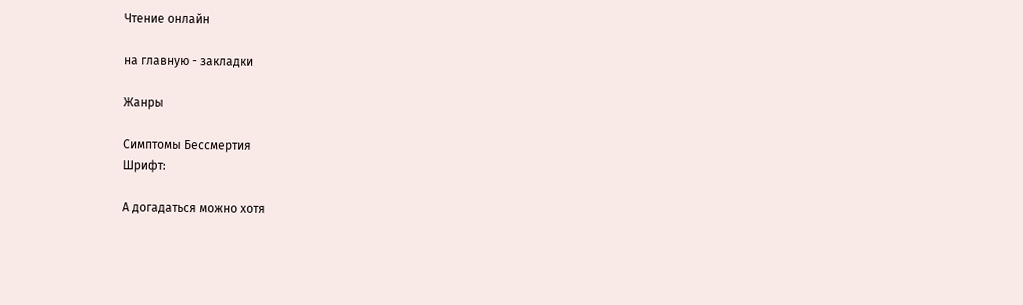Чтение онлайн

на главную - закладки

Жанры

Симптомы Бессмертия
Шрифт:

А догадаться можно хотя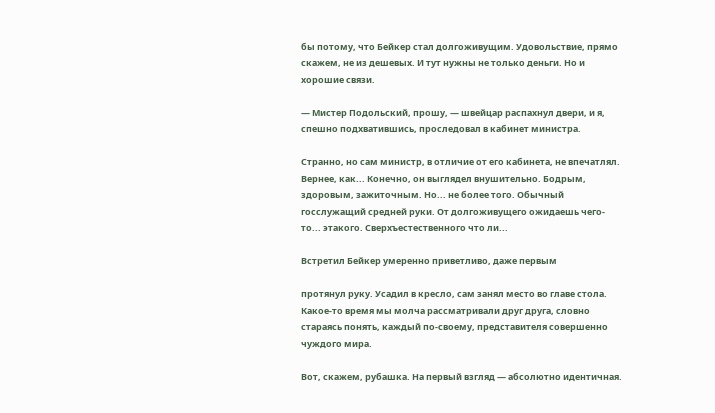бы потому, что Бейкер стал долгоживущим. Удовольствие, прямо скажем, не из дешевых. И тут нужны не только деньги. Но и хорошие связи.

— Мистер Подольский, прошу, — швейцар распахнул двери, и я, спешно подхватившись, проследовал в кабинет министра.

Странно, но сам министр, в отличие от его кабинета, не впечатлял. Вернее, как... Конечно, он выглядел внушительно. Бодрым, здоровым, зажиточным. Но... не более того. Обычный госслужащий средней руки. От долгоживущего ожидаешь чего-то... этакого. Сверхъестественного что ли...

Встретил Бейкер умеренно приветливо, даже первым

протянул руку. Усадил в кресло, сам занял место во главе стола. Какое-то время мы молча рассматривали друг друга, словно стараясь понять, каждый по-своему, представителя совершенно чуждого мира.

Вот, скажем, рубашка. На первый взгляд — абсолютно идентичная.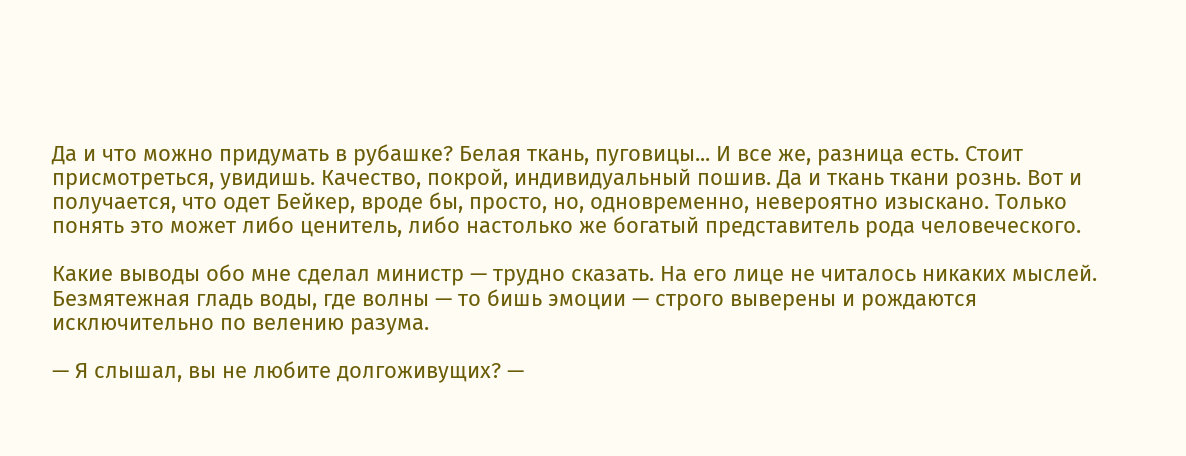Да и что можно придумать в рубашке? Белая ткань, пуговицы... И все же, разница есть. Стоит присмотреться, увидишь. Качество, покрой, индивидуальный пошив. Да и ткань ткани рознь. Вот и получается, что одет Бейкер, вроде бы, просто, но, одновременно, невероятно изыскано. Только понять это может либо ценитель, либо настолько же богатый представитель рода человеческого.

Какие выводы обо мне сделал министр — трудно сказать. На его лице не читалось никаких мыслей. Безмятежная гладь воды, где волны — то бишь эмоции — строго выверены и рождаются исключительно по велению разума.

— Я слышал, вы не любите долгоживущих? —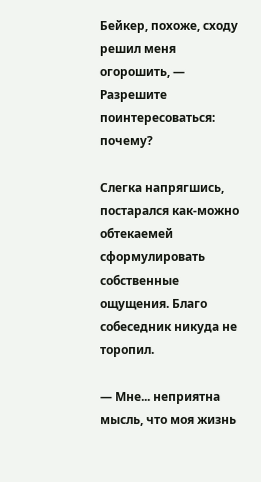Бейкер, похоже, сходу решил меня огорошить, — Разрешите поинтересоваться: почему?

Слегка напрягшись, постарался как-можно обтекаемей сформулировать собственные ощущения. Благо собеседник никуда не торопил.

— Мне... неприятна мысль, что моя жизнь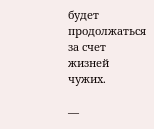будет продолжаться за счет жизней чужих.

—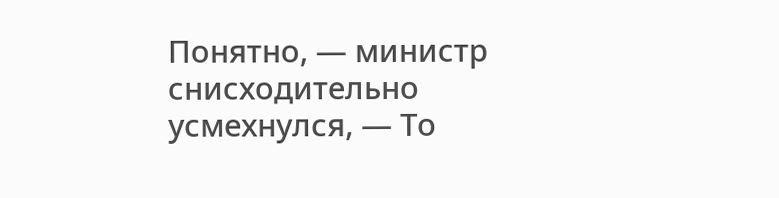Понятно, — министр снисходительно усмехнулся, — То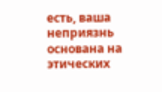есть, ваша неприязнь основана на этических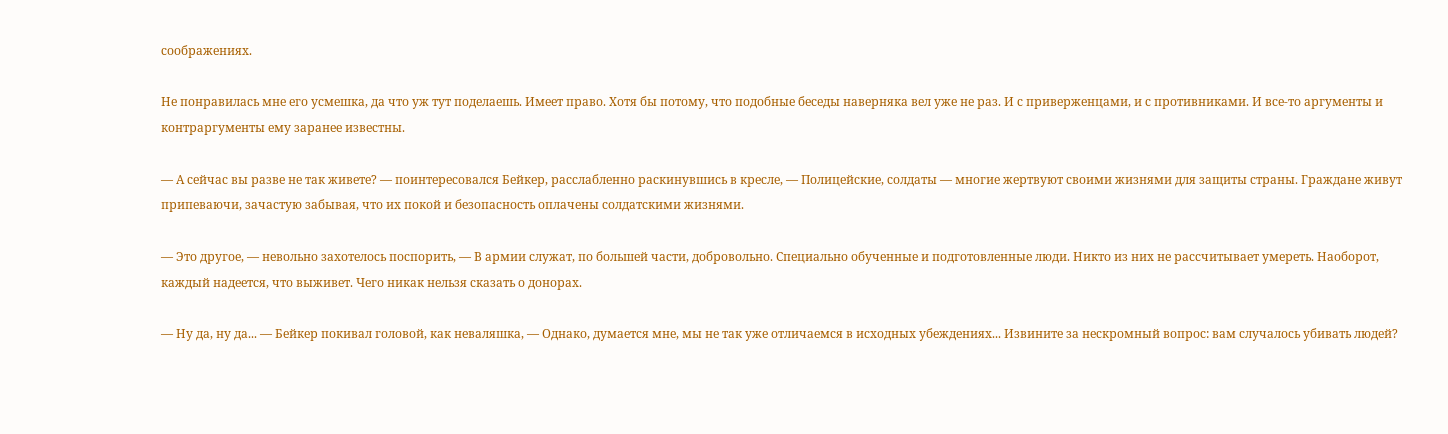соображениях.

Не понравилась мне его усмешка, да что уж тут поделаешь. Имеет право. Хотя бы потому, что подобные беседы наверняка вел уже не раз. И с приверженцами, и с противниками. И все-то аргументы и контраргументы ему заранее известны.

— А сейчас вы разве не так живете? — поинтересовался Бейкер, расслабленно раскинувшись в кресле, — Полицейские, солдаты — многие жертвуют своими жизнями для защиты страны. Граждане живут припеваючи, зачастую забывая, что их покой и безопасность оплачены солдатскими жизнями.

— Это другое, — невольно захотелось поспорить, — В армии служат, по большей части, добровольно. Специально обученные и подготовленные люди. Никто из них не рассчитывает умереть. Наоборот, каждый надеется, что выживет. Чего никак нельзя сказать о донорах.

— Ну да, ну да... — Бейкер покивал головой, как неваляшка, — Однако, думается мне, мы не так уже отличаемся в исходных убеждениях... Извините за нескромный вопрос: вам случалось убивать людей?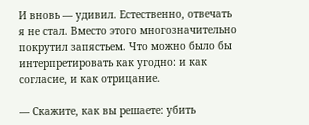И вновь — удивил. Естественно, отвечать я не стал. Вместо этого многозначительно покрутил запястьем. Что можно было бы интерпретировать как угодно: и как согласие, и как отрицание.

— Скажите, как вы решаете: убить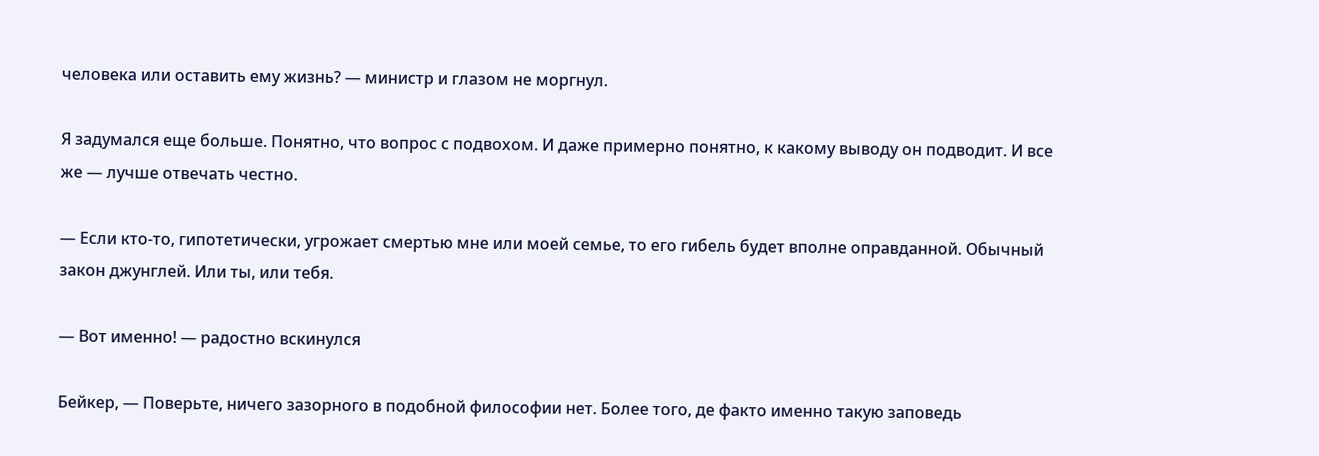человека или оставить ему жизнь? — министр и глазом не моргнул.

Я задумался еще больше. Понятно, что вопрос с подвохом. И даже примерно понятно, к какому выводу он подводит. И все же — лучше отвечать честно.

— Если кто-то, гипотетически, угрожает смертью мне или моей семье, то его гибель будет вполне оправданной. Обычный закон джунглей. Или ты, или тебя.

— Вот именно! — радостно вскинулся

Бейкер, — Поверьте, ничего зазорного в подобной философии нет. Более того, де факто именно такую заповедь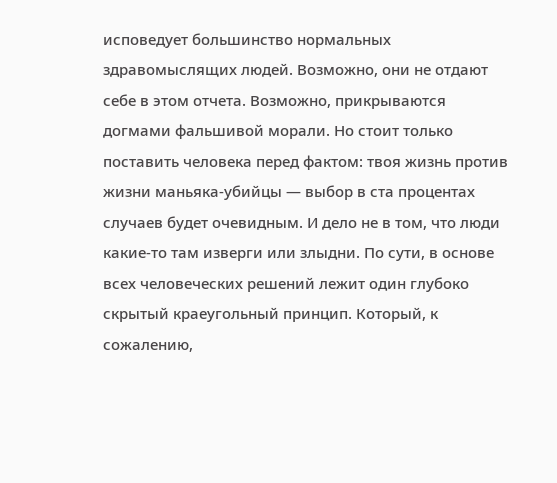исповедует большинство нормальных здравомыслящих людей. Возможно, они не отдают себе в этом отчета. Возможно, прикрываются догмами фальшивой морали. Но стоит только поставить человека перед фактом: твоя жизнь против жизни маньяка-убийцы — выбор в ста процентах случаев будет очевидным. И дело не в том, что люди какие-то там изверги или злыдни. По сути, в основе всех человеческих решений лежит один глубоко скрытый краеугольный принцип. Который, к сожалению,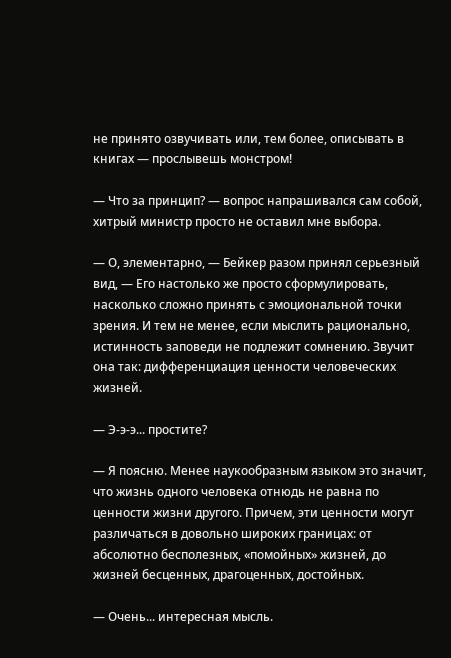не принято озвучивать или, тем более, описывать в книгах — прослывешь монстром!

— Что за принцип? — вопрос напрашивался сам собой, хитрый министр просто не оставил мне выбора.

— О, элементарно, — Бейкер разом принял серьезный вид, — Его настолько же просто сформулировать, насколько сложно принять с эмоциональной точки зрения. И тем не менее, если мыслить рационально, истинность заповеди не подлежит сомнению. Звучит она так: дифференциация ценности человеческих жизней.

— Э-э-э... простите?

— Я поясню. Менее наукообразным языком это значит, что жизнь одного человека отнюдь не равна по ценности жизни другого. Причем, эти ценности могут различаться в довольно широких границах: от абсолютно бесполезных, «помойных» жизней, до жизней бесценных, драгоценных, достойных.

— Очень... интересная мысль.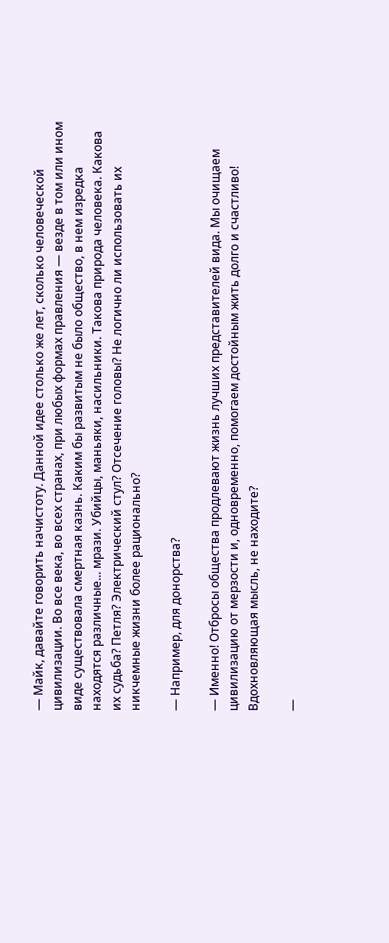— Майк, давайте говорить начистоту. Данной идее столько же лет, сколько человеческой цивилизации. Во все века, во всех странах, при любых формах правления — везде в том или ином виде существовала смертная казнь. Каким бы развитым не было общество, в нем изредка находятся различные... мрази. Убийцы, маньяки, насильники. Такова природа человека. Какова их судьба? Петля? Электрический стул? Отсечение головы? Не логично ли использовать их никчемные жизни более рационально?

— Например, для донорства?

— Именно! Отбросы общества продлевают жизнь лучших представителей вида. Мы очищаем цивилизацию от мерзости и, одновременно, помогаем достойным жить долго и счастливо! Вдохновляющая мысль, не находите?

—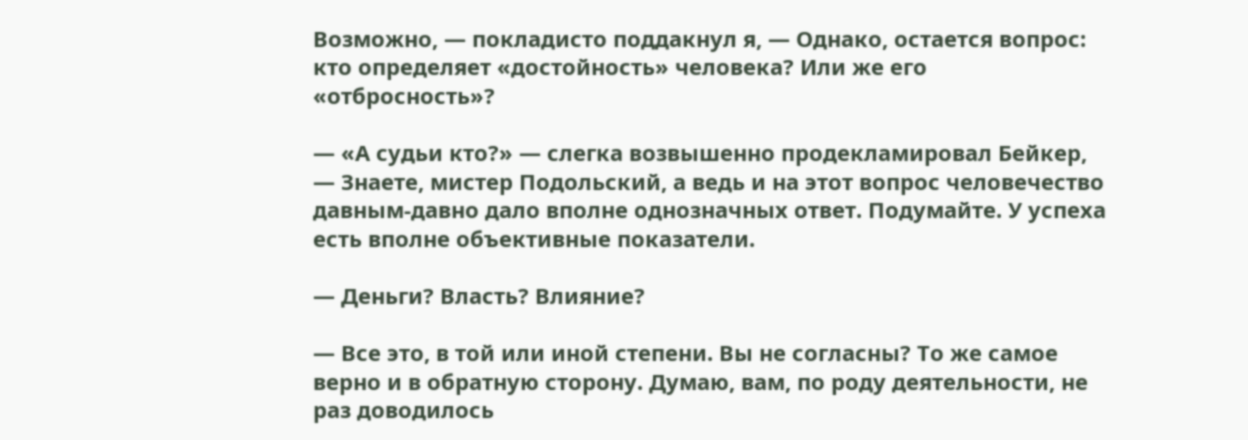Возможно, — покладисто поддакнул я, — Однако, остается вопрос: кто определяет «достойность» человека? Или же его «отбросность»?

— «А судьи кто?» — слегка возвышенно продекламировал Бейкер, — Знаете, мистер Подольский, а ведь и на этот вопрос человечество давным-давно дало вполне однозначных ответ. Подумайте. У успеха есть вполне объективные показатели.

— Деньги? Власть? Влияние?

— Все это, в той или иной степени. Вы не согласны? То же самое верно и в обратную сторону. Думаю, вам, по роду деятельности, не раз доводилось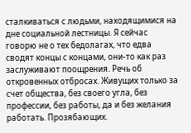сталкиваться с людьми, находящимися на дне социальной лестницы. Я сейчас говорю не о тех бедолагах, что едва сводят концы с концами, они-то как раз заслуживают поощрения. Речь об откровенных отбросах. Живущих только за счет общества, без своего угла, без профессии, без работы, да и без желания работать. Прозябающих.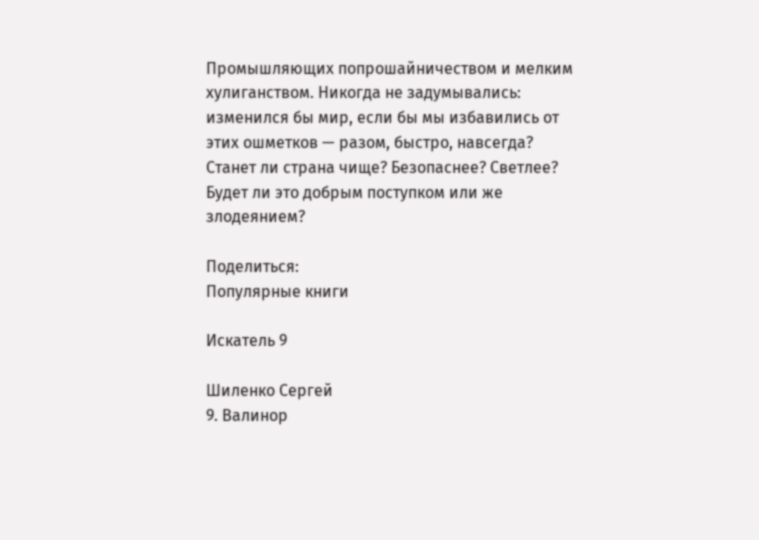Промышляющих попрошайничеством и мелким хулиганством. Никогда не задумывались: изменился бы мир, если бы мы избавились от этих ошметков — разом, быстро, навсегда? Станет ли страна чище? Безопаснее? Светлее? Будет ли это добрым поступком или же злодеянием?

Поделиться:
Популярные книги

Искатель 9

Шиленко Сергей
9. Валинор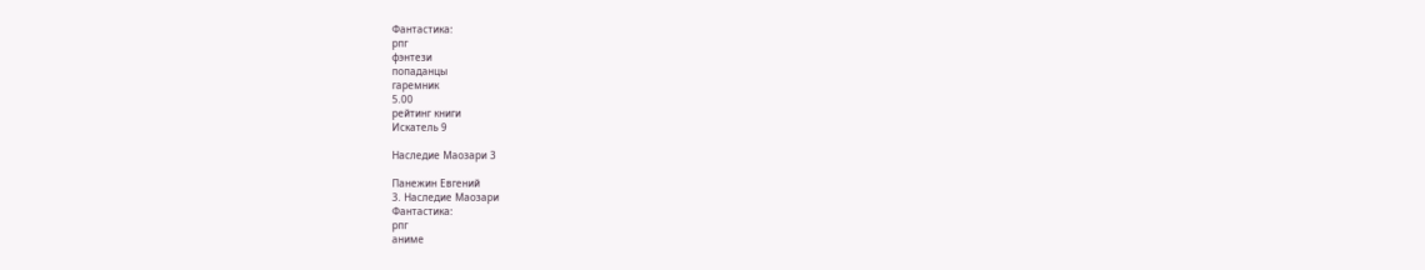Фантастика:
рпг
фэнтези
попаданцы
гаремник
5.00
рейтинг книги
Искатель 9

Наследие Маозари 3

Панежин Евгений
3. Наследие Маозари
Фантастика:
рпг
аниме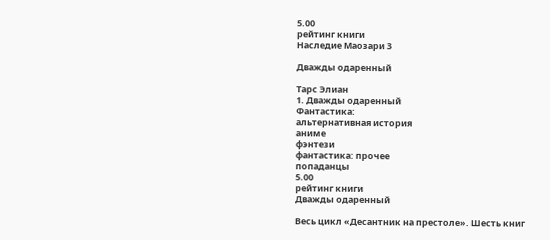5.00
рейтинг книги
Наследие Маозари 3

Дважды одаренный

Тарс Элиан
1. Дважды одаренный
Фантастика:
альтернативная история
аниме
фэнтези
фантастика: прочее
попаданцы
5.00
рейтинг книги
Дважды одаренный

Весь цикл «Десантник на престоле». Шесть книг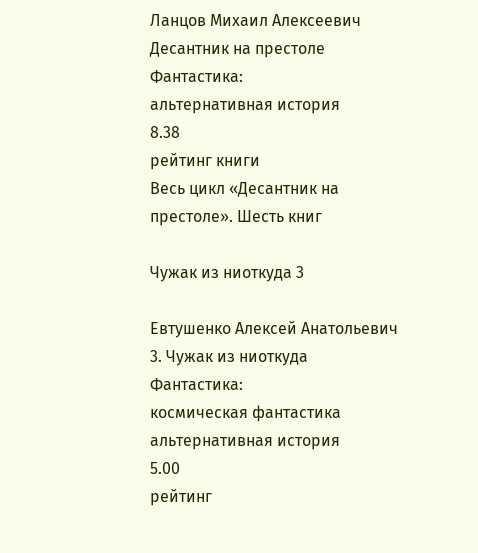Ланцов Михаил Алексеевич
Десантник на престоле
Фантастика:
альтернативная история
8.38
рейтинг книги
Весь цикл «Десантник на престоле». Шесть книг

Чужак из ниоткуда 3

Евтушенко Алексей Анатольевич
3. Чужак из ниоткуда
Фантастика:
космическая фантастика
альтернативная история
5.00
рейтинг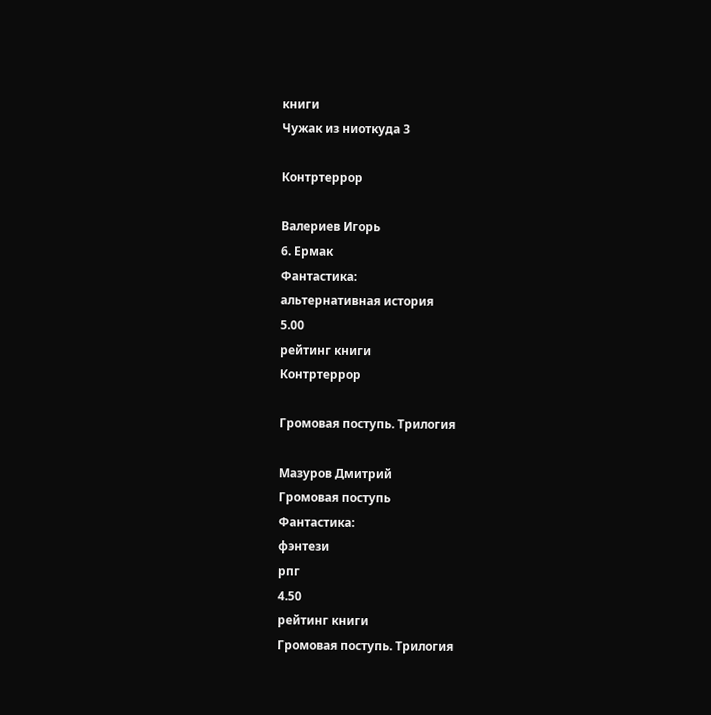книги
Чужак из ниоткуда 3

Контртеррор

Валериев Игорь
6. Ермак
Фантастика:
альтернативная история
5.00
рейтинг книги
Контртеррор

Громовая поступь. Трилогия

Мазуров Дмитрий
Громовая поступь
Фантастика:
фэнтези
рпг
4.50
рейтинг книги
Громовая поступь. Трилогия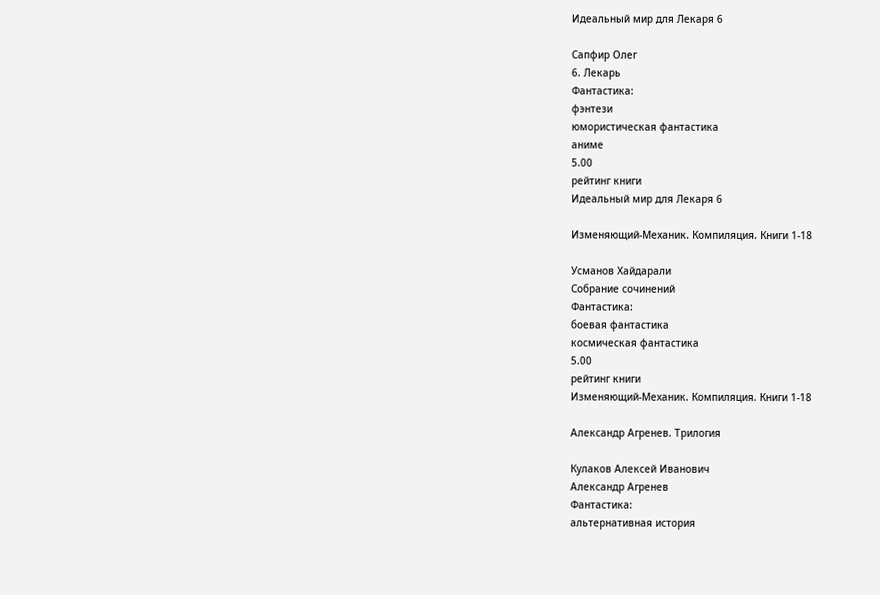Идеальный мир для Лекаря 6

Сапфир Олег
6. Лекарь
Фантастика:
фэнтези
юмористическая фантастика
аниме
5.00
рейтинг книги
Идеальный мир для Лекаря 6

Изменяющий-Механик. Компиляция. Книги 1-18

Усманов Хайдарали
Собрание сочинений
Фантастика:
боевая фантастика
космическая фантастика
5.00
рейтинг книги
Изменяющий-Механик. Компиляция. Книги 1-18

Александр Агренев. Трилогия

Кулаков Алексей Иванович
Александр Агренев
Фантастика:
альтернативная история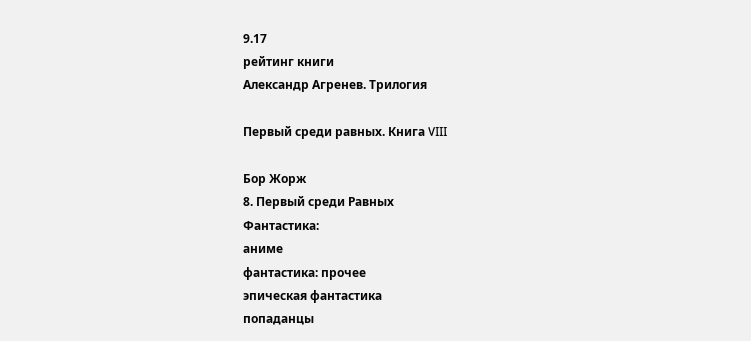9.17
рейтинг книги
Александр Агренев. Трилогия

Первый среди равных. Книга VIII

Бор Жорж
8. Первый среди Равных
Фантастика:
аниме
фантастика: прочее
эпическая фантастика
попаданцы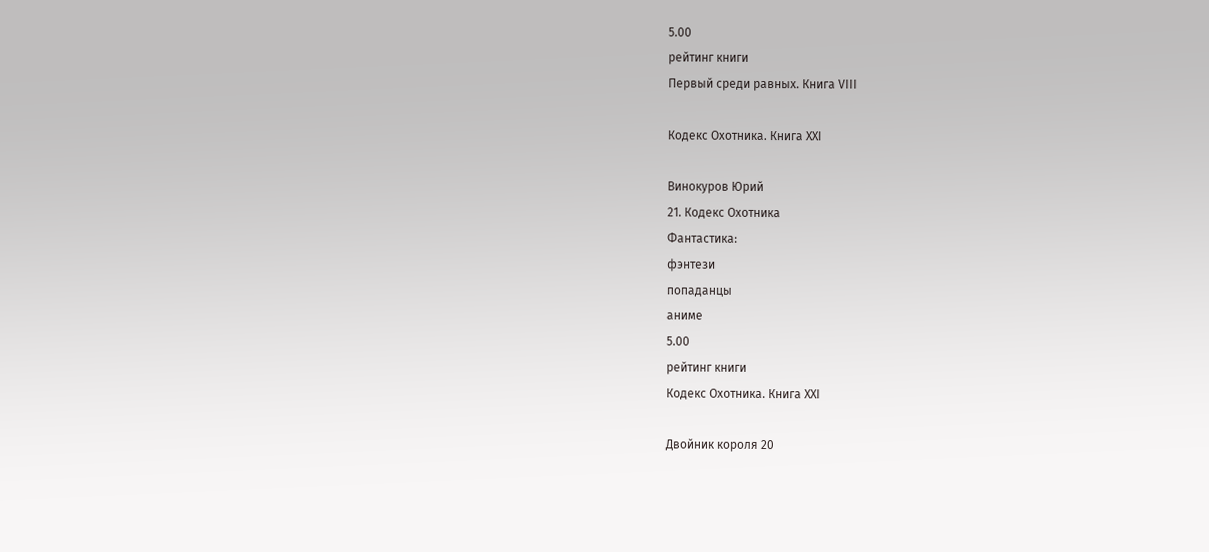5.00
рейтинг книги
Первый среди равных. Книга VIII

Кодекс Охотника. Книга XXI

Винокуров Юрий
21. Кодекс Охотника
Фантастика:
фэнтези
попаданцы
аниме
5.00
рейтинг книги
Кодекс Охотника. Книга XXI

Двойник короля 20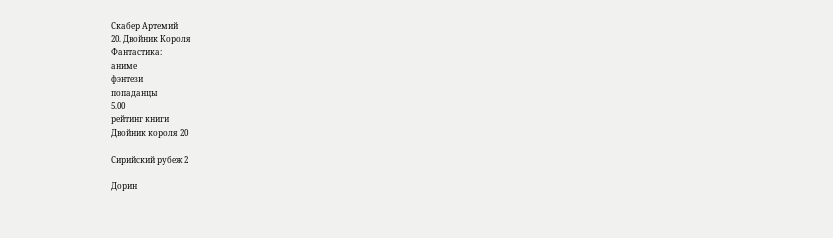Скабер Артемий
20. Двойник Короля
Фантастика:
аниме
фэнтези
попаданцы
5.00
рейтинг книги
Двойник короля 20

Сирийский рубеж 2

Дорин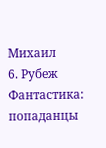Михаил
6. Рубеж
Фантастика:
попаданцы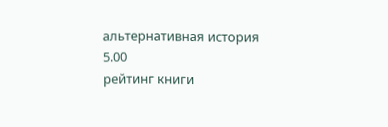альтернативная история
5.00
рейтинг книги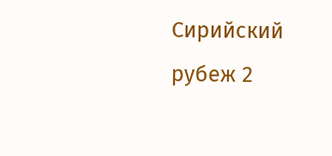Сирийский рубеж 2